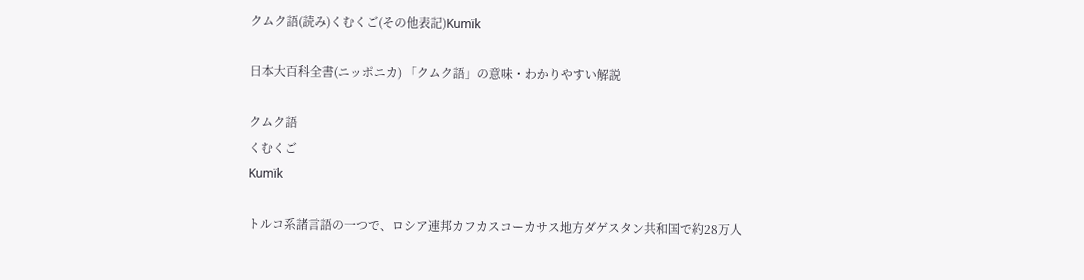クムク語(読み)くむくご(その他表記)Kumïk

日本大百科全書(ニッポニカ) 「クムク語」の意味・わかりやすい解説

クムク語
くむくご
Kumïk

トルコ系諸言語の一つで、ロシア連邦カフカスコーカサス地方ダゲスタン共和国で約28万人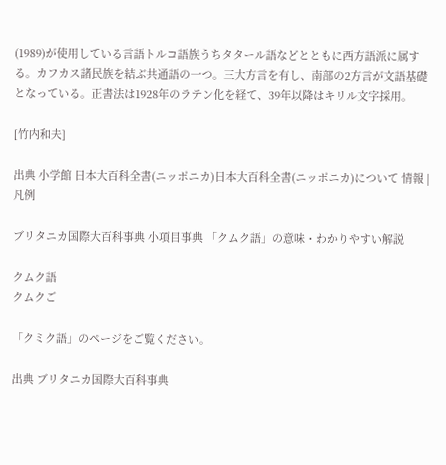(1989)が使用している言語トルコ語族うちタタール語などとともに西方語派に属する。カフカス諸民族を結ぶ共通語の一つ。三大方言を有し、南部の2方言が文語基礎となっている。正書法は1928年のラテン化を経て、39年以降はキリル文字採用。

[竹内和夫]

出典 小学館 日本大百科全書(ニッポニカ)日本大百科全書(ニッポニカ)について 情報 | 凡例

ブリタニカ国際大百科事典 小項目事典 「クムク語」の意味・わかりやすい解説

クムク語
クムクご

「クミク語」のページをご覧ください。

出典 ブリタニカ国際大百科事典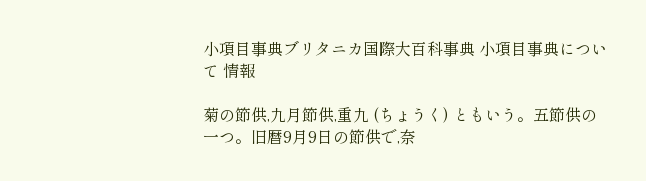小項目事典ブリタニカ国際大百科事典 小項目事典について 情報

菊の節供,九月節供,重九 (ちょうく) ともいう。五節供の一つ。旧暦9月9日の節供で,奈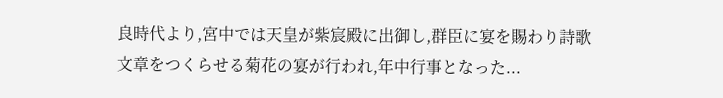良時代より,宮中では天皇が紫宸殿に出御し,群臣に宴を賜わり詩歌文章をつくらせる菊花の宴が行われ,年中行事となった...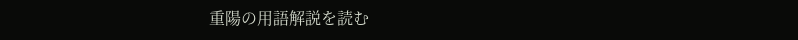重陽の用語解説を読む